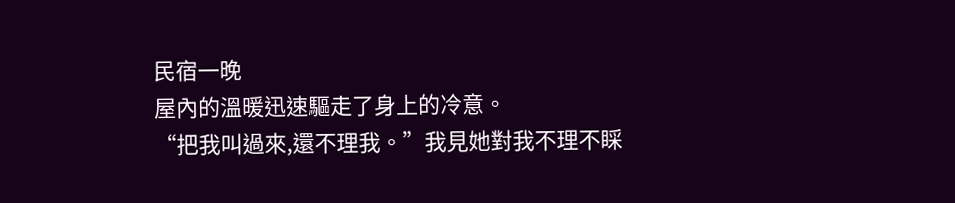民宿一晚
屋內的溫暖迅速驅走了身上的冷意。
“把我叫過來,還不理我。”我見她對我不理不睬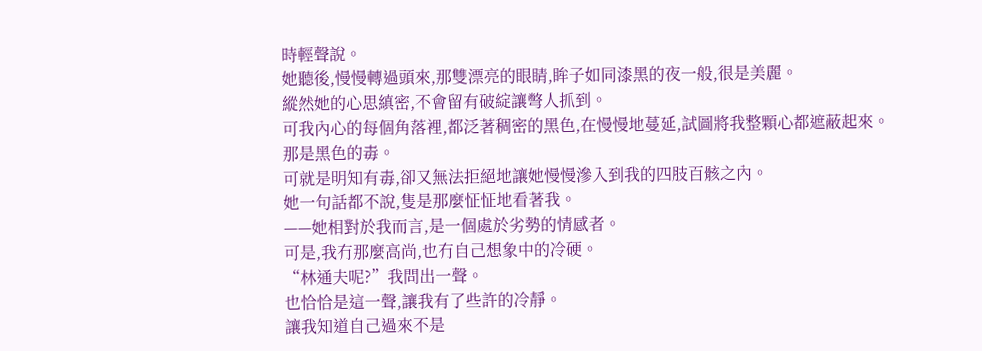時輕聲說。
她聽後,慢慢轉過頭來,那雙漂亮的眼睛,眸子如同漆黑的夜一般,很是美麗。
縱然她的心思縝密,不會留有破綻讓彆人抓到。
可我內心的每個角落裡,都泛著稠密的黑色,在慢慢地蔓延,試圖將我整顆心都遮蔽起來。
那是黑色的毒。
可就是明知有毒,卻又無法拒絕地讓她慢慢滲入到我的四肢百骸之內。
她一句話都不說,隻是那麼怔怔地看著我。
——她相對於我而言,是一個處於劣勢的情感者。
可是,我冇那麼高尚,也冇自己想象中的冷硬。
“林通夫呢?”我問出一聲。
也恰恰是這一聲,讓我有了些許的冷靜。
讓我知道自己過來不是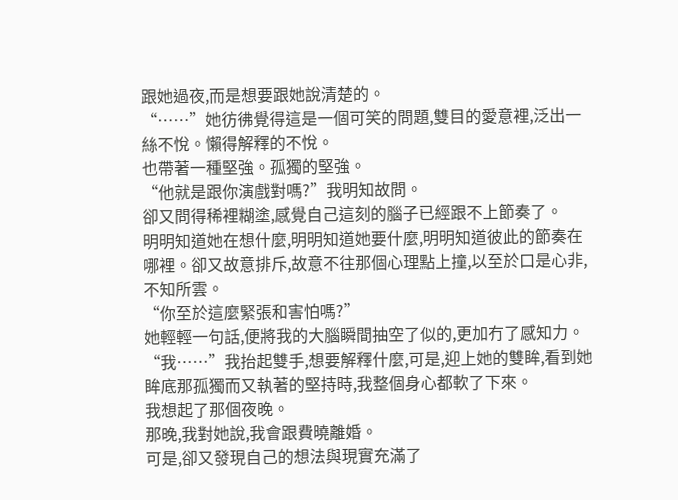跟她過夜,而是想要跟她說清楚的。
“……”她彷彿覺得這是一個可笑的問題,雙目的愛意裡,泛出一絲不悅。懶得解釋的不悅。
也帶著一種堅強。孤獨的堅強。
“他就是跟你演戲對嗎?”我明知故問。
卻又問得稀裡糊塗,感覺自己這刻的腦子已經跟不上節奏了。
明明知道她在想什麼,明明知道她要什麼,明明知道彼此的節奏在哪裡。卻又故意排斥,故意不往那個心理點上撞,以至於口是心非,不知所雲。
“你至於這麼緊張和害怕嗎?”
她輕輕一句話,便將我的大腦瞬間抽空了似的,更加冇了感知力。
“我……”我抬起雙手,想要解釋什麼,可是,迎上她的雙眸,看到她眸底那孤獨而又執著的堅持時,我整個身心都軟了下來。
我想起了那個夜晚。
那晚,我對她說,我會跟費曉離婚。
可是,卻又發現自己的想法與現實充滿了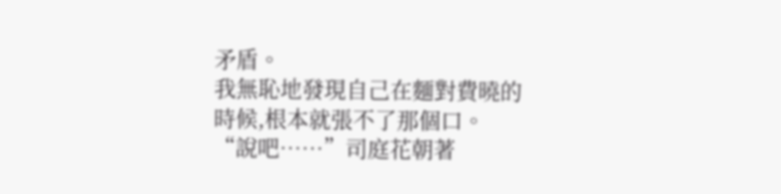矛盾。
我無恥地發現自己在麵對費曉的時候,根本就張不了那個口。
“說吧……”司庭花朝著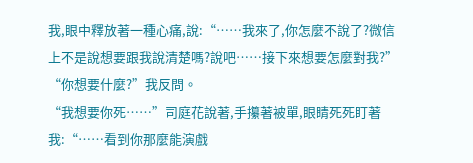我,眼中釋放著一種心痛,說:“……我來了,你怎麼不說了?微信上不是說想要跟我說清楚嗎?說吧……接下來想要怎麼對我?”
“你想要什麼?”我反問。
“我想要你死……”司庭花說著,手攥著被單,眼睛死死盯著我:“……看到你那麼能演戲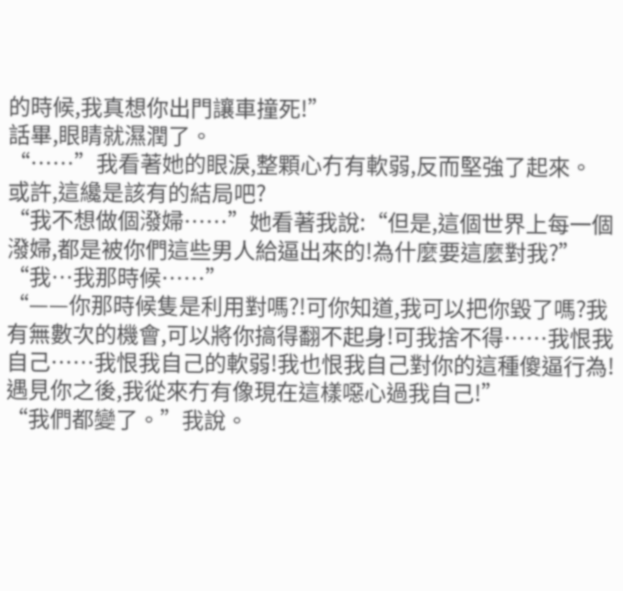的時候,我真想你出門讓車撞死!”
話畢,眼睛就濕潤了。
“……”我看著她的眼淚,整顆心冇有軟弱,反而堅強了起來。
或許,這纔是該有的結局吧?
“我不想做個潑婦……”她看著我說:“但是,這個世界上每一個潑婦,都是被你們這些男人給逼出來的!為什麼要這麼對我?”
“我…我那時候……”
“——你那時候隻是利用對嗎?!可你知道,我可以把你毀了嗎?我有無數次的機會,可以將你搞得翻不起身!可我捨不得……我恨我自己……我恨我自己的軟弱!我也恨我自己對你的這種傻逼行為!遇見你之後,我從來冇有像現在這樣噁心過我自己!”
“我們都變了。”我說。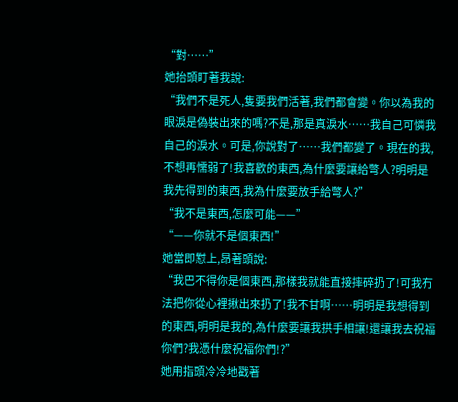“對……”
她抬頭盯著我說:
“我們不是死人,隻要我們活著,我們都會變。你以為我的眼淚是偽裝出來的嗎?不是,那是真淚水……我自己可憐我自己的淚水。可是,你說對了……我們都變了。現在的我,不想再懦弱了!我喜歡的東西,為什麼要讓給彆人?明明是我先得到的東西,我為什麼要放手給彆人?”
“我不是東西,怎麼可能——”
“——你就不是個東西!”
她當即懟上,昂著頭說:
“我巴不得你是個東西,那樣我就能直接摔碎扔了!可我冇法把你從心裡揪出來扔了!我不甘啊……明明是我想得到的東西,明明是我的,為什麼要讓我拱手相讓!還讓我去祝福你們?我憑什麼祝福你們!?”
她用指頭冷冷地戳著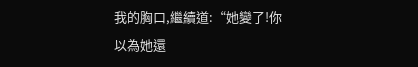我的胸口,繼續道:“她變了!你以為她還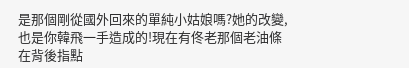是那個剛從國外回來的單純小姑娘嗎?她的改變,也是你韓飛一手造成的!現在有佟老那個老油條在背後指點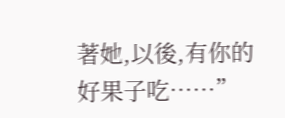著她,以後,有你的好果子吃……”